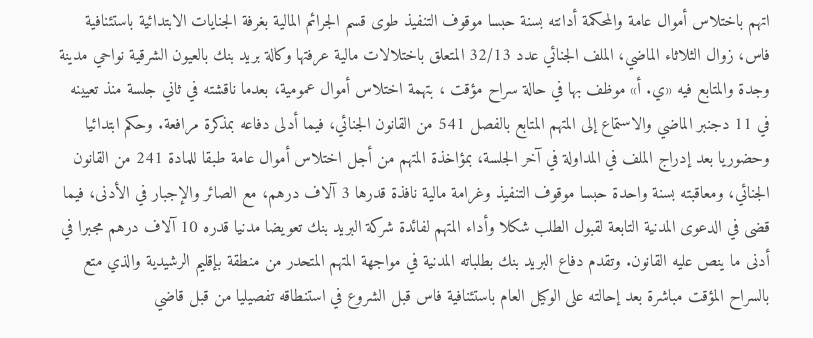اتهم باختلاس أموال عامة والمحكمة أدانته بسنة حبسا موقوف التنفيذ طوى قسم الجرائم المالية بغرفة الجنايات الابتدائية باستئنافية فاس، زوال الثلاثاء الماضي، الملف الجنائي عدد 32/13 المتعلق باختلالات مالية عرفتها وكالة بريد بنك بالعيون الشرقية نواحي مدينة وجدة والمتابع فيه «ي. أ» موظف بها في حالة سراح مؤقت ، بتهمة اختلاس أموال عمومية، بعدما ناقشته في ثاني جلسة منذ تعيينه في 11 دجنبر الماضي والاستماع إلى المتهم المتابع بالفصل 541 من القانون الجنائي، فيما أدلى دفاعه بمذكرة مرافعة. وحكم ابتدائيا وحضوريا بعد إدراج الملف في المداولة في آخر الجلسة، بمؤاخذة المتهم من أجل اختلاس أموال عامة طبقا للمادة 241 من القانون الجنائي، ومعاقبته بسنة واحدة حبسا موقوف التنفيذ وغرامة مالية نافذة قدرها 3 آلاف درهم، مع الصائر والإجبار في الأدنى، فيما قضى في الدعوى المدنية التابعة لقبول الطلب شكلا وأداء المتهم لفائدة شركة البريد بنك تعويضا مدنيا قدره 10 آلاف درهم مجبرا في أدنى ما ينص عليه القانون. وتقدم دفاع البريد بنك بطلباته المدنية في مواجهة المتهم المتحدر من منطقة بإقليم الرشيدية والذي متع بالسراح المؤقت مباشرة بعد إحالته على الوكيل العام باستئنافية فاس قبل الشروع في استنطاقه تفصيليا من قبل قاضي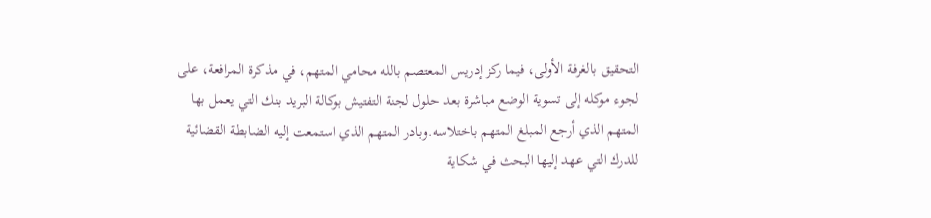التحقيق بالغرفة الأولى، فيما ركز إدريس المعتصم بالله محامي المتهم، في مذكرة المرافعة، على لجوء موكله إلى تسوية الوضع مباشرة بعد حلول لجنة التفتيش بوكالة البريد بنك التي يعمل بها المتهم الذي أرجع المبلغ المتهم باختلاسه.وبادر المتهم الذي استمعت إليه الضابطة القضائية للدرك التي عهد إليها البحث في شكاية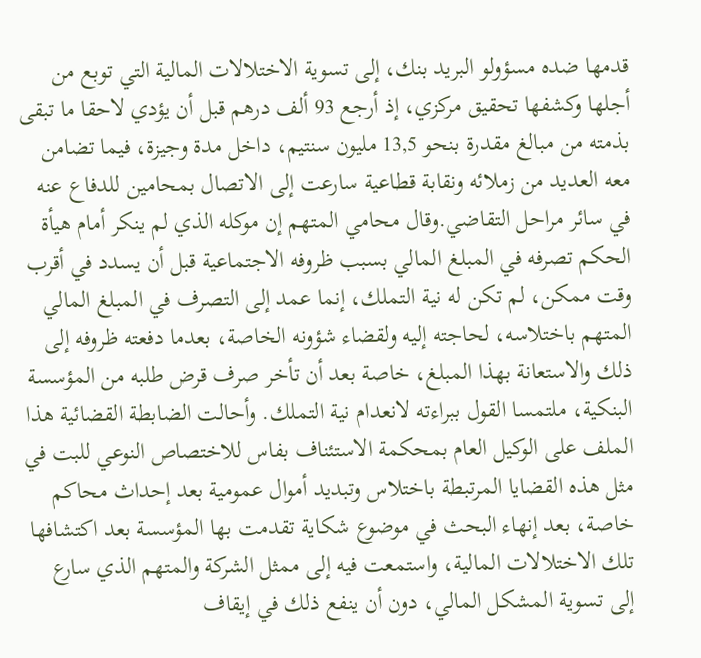قدمها ضده مسؤولو البريد بنك، إلى تسوية الاختلالات المالية التي توبع من أجلها وكشفها تحقيق مركزي، إذ أرجع 93 ألف درهم قبل أن يؤدي لاحقا ما تبقى بذمته من مبالغ مقدرة بنحو 13,5 مليون سنتيم، داخل مدة وجيزة، فيما تضامن معه العديد من زملائه ونقابة قطاعية سارعت إلى الاتصال بمحامين للدفاع عنه في سائر مراحل التقاضي.وقال محامي المتهم إن موكله الذي لم ينكر أمام هيأة الحكم تصرفه في المبلغ المالي بسبب ظروفه الاجتماعية قبل أن يسدد في أقرب وقت ممكن، لم تكن له نية التملك، إنما عمد إلى التصرف في المبلغ المالي المتهم باختلاسه، لحاجته إليه ولقضاء شؤونه الخاصة، بعدما دفعته ظروفه إلى ذلك والاستعانة بهذا المبلغ، خاصة بعد أن تأخر صرف قرض طلبه من المؤسسة البنكية، ملتمسا القول ببراءته لانعدام نية التملك. وأحالت الضابطة القضائية هذا الملف على الوكيل العام بمحكمة الاستئناف بفاس للاختصاص النوعي للبت في مثل هذه القضايا المرتبطة باختلاس وتبديد أموال عمومية بعد إحداث محاكم خاصة، بعد إنهاء البحث في موضوع شكاية تقدمت بها المؤسسة بعد اكتشافها تلك الاختلالات المالية، واستمعت فيه إلى ممثل الشركة والمتهم الذي سارع إلى تسوية المشكل المالي، دون أن ينفع ذلك في إيقاف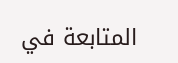المتابعة في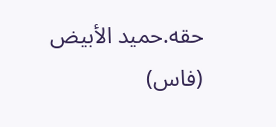حقه.حميد الأبيض (فاس)